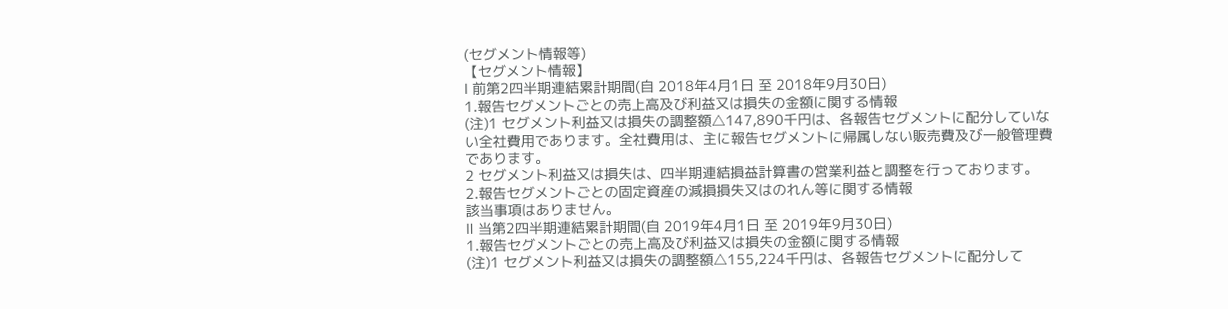(セグメント情報等)
【セグメント情報】
Ⅰ 前第2四半期連結累計期間(自 2018年4月1日 至 2018年9月30日)
1.報告セグメントごとの売上高及び利益又は損失の金額に関する情報
(注)1 セグメント利益又は損失の調整額△147,890千円は、各報告セグメントに配分していない全社費用であります。全社費用は、主に報告セグメントに帰属しない販売費及び一般管理費であります。
2 セグメント利益又は損失は、四半期連結損益計算書の営業利益と調整を行っております。
2.報告セグメントごとの固定資産の減損損失又はのれん等に関する情報
該当事項はありません。
Ⅱ 当第2四半期連結累計期間(自 2019年4月1日 至 2019年9月30日)
1.報告セグメントごとの売上高及び利益又は損失の金額に関する情報
(注)1 セグメント利益又は損失の調整額△155,224千円は、各報告セグメントに配分して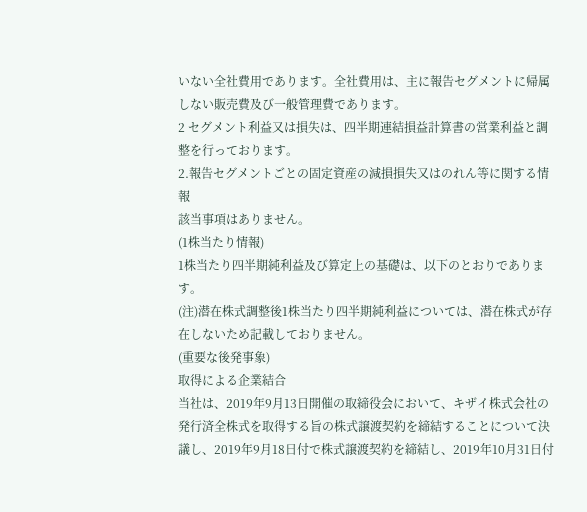いない全社費用であります。全社費用は、主に報告セグメントに帰属しない販売費及び一般管理費であります。
2 セグメント利益又は損失は、四半期連結損益計算書の営業利益と調整を行っております。
2.報告セグメントごとの固定資産の減損損失又はのれん等に関する情報
該当事項はありません。
(1株当たり情報)
1株当たり四半期純利益及び算定上の基礎は、以下のとおりであります。
(注)潜在株式調整後1株当たり四半期純利益については、潜在株式が存在しないため記載しておりません。
(重要な後発事象)
取得による企業結合
当社は、2019年9月13日開催の取締役会において、キザイ株式会社の発行済全株式を取得する旨の株式譲渡契約を締結することについて決議し、2019年9月18日付で株式譲渡契約を締結し、2019年10月31日付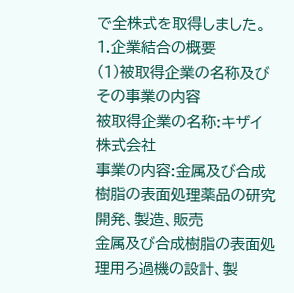で全株式を取得しました。
1.企業結合の概要
(1)被取得企業の名称及びその事業の内容
被取得企業の名称:キザイ株式会社
事業の内容:金属及び合成樹脂の表面処理薬品の研究開発、製造、販売
金属及び合成樹脂の表面処理用ろ過機の設計、製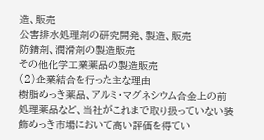造、販売
公害排水処理剤の研究開発、製造、販売
防錆剤、潤滑剤の製造販売
その他化学工業薬品の製造販売
(2)企業結合を行った主な理由
樹脂めっき薬品、アルミ・マグネシウム合金上の前処理薬品など、当社がこれまで取り扱っていない装飾めっき市場において高い評価を得てい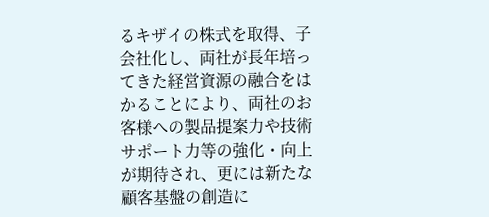るキザイの株式を取得、子会社化し、両社が長年培ってきた経営資源の融合をはかることにより、両社のお客様への製品提案力や技術サポート力等の強化・向上が期待され、更には新たな顧客基盤の創造に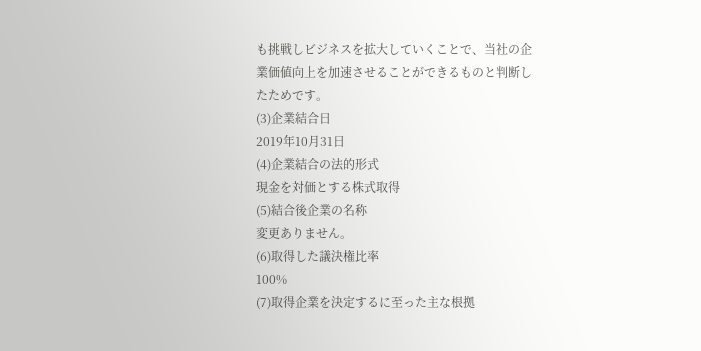も挑戦しビジネスを拡大していくことで、当社の企業価値向上を加速させることができるものと判断したためです。
(3)企業結合日
2019年10月31日
(4)企業結合の法的形式
現金を対価とする株式取得
(5)結合後企業の名称
変更ありません。
(6)取得した議決権比率
100%
(7)取得企業を決定するに至った主な根拠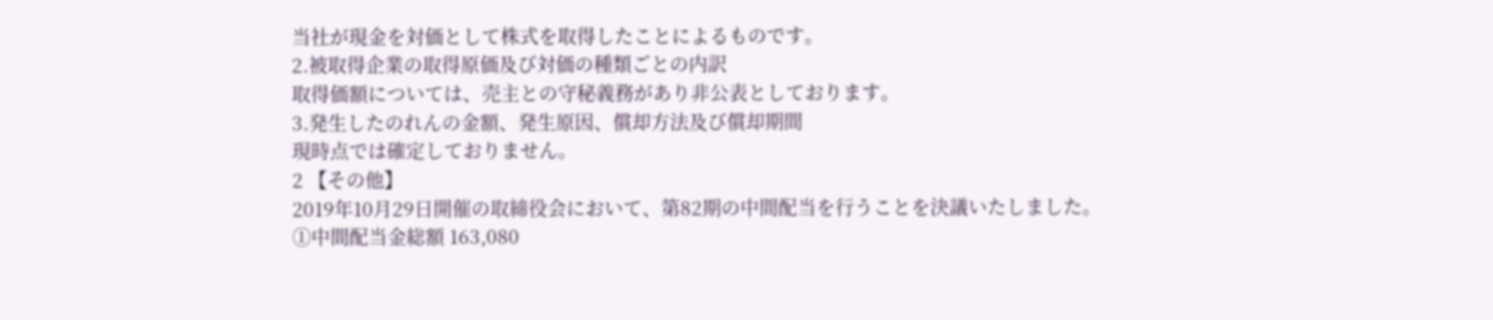当社が現金を対価として株式を取得したことによるものです。
2.被取得企業の取得原価及び対価の種類ごとの内訳
取得価額については、売主との守秘義務があり非公表としております。
3.発生したのれんの金額、発生原因、償却方法及び償却期間
現時点では確定しておりません。
2 【その他】
2019年10月29日開催の取締役会において、第82期の中間配当を行うことを決議いたしました。
①中間配当金総額 163,080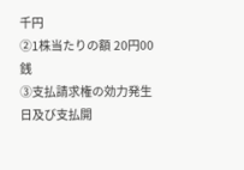千円
②1株当たりの額 20円00銭
③支払請求権の効力発生日及び支払開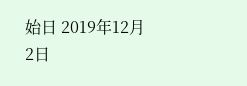始日 2019年12月2日